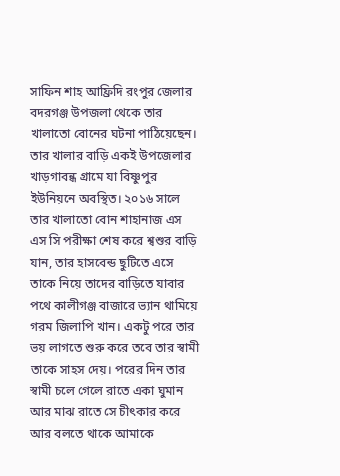সাফিন শাহ আফ্রিদি রংপুর জেলার বদরগঞ্জ উপজলা থেকে তার খালাতো বোনের ঘটনা পাঠিয়েছেন। তার খালার বাড়ি একই উপজেলার খাড়গাবন্ধ গ্রামে যা বিষ্ণুপুর ইউনিয়নে অবস্থিত। ২০১৬ সালে তার খালাতো বোন শাহানাজ এস এস সি পরীক্ষা শেষ করে শ্বশুর বাড়ি যান, তার হাসবেন্ড ছুটিতে এসে তাকে নিয়ে তাদের বাড়িতে যাবার পথে কালীগঞ্জ বাজারে ভ্যান থামিয়ে গরম জিলাপি খান। একটু পরে তার ভয় লাগতে শুরু করে তবে তার স্বামী তাকে সাহস দেয়। পরের দিন তার স্বামী চলে গেলে রাতে একা ঘুমান আর মাঝ রাতে সে চীৎকার করে আর বলতে থাকে আমাকে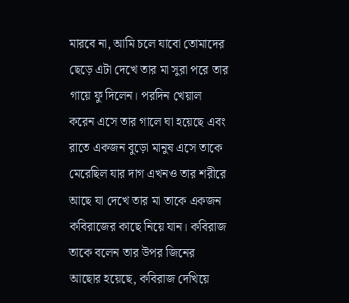মারবে না, আমি চলে যাবো তোমাদের ছেড়ে এটা দেখে তার মা সুরা পরে তার গায়ে ফু দিলেন। পরদিন খেয়াল করেন এসে তার গালে ঘা হয়েছে এবং রাতে একজন বুড়ো মানুষ এসে তাকে মেরেছিল যার দাগ এখনও তার শরীরে আছে যা দেখে তার মা তাকে একজন কবিরাজের কাছে নিয়ে যান। কবিরাজ তাকে বলেন তার উপর জিনের আছোর হয়েছে, কবিরাজ দেখিয়ে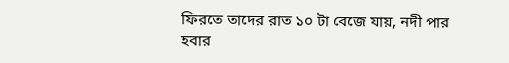ফিরতে তাদের রাত ১০ টা বেজে যায়, নদী পার হবার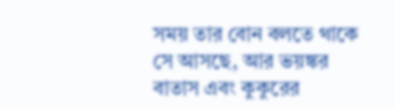সময় তার বোন বলতে থাকে সে আসছে, আর ভয়ঙ্কর বাতাস এবং কুকুরের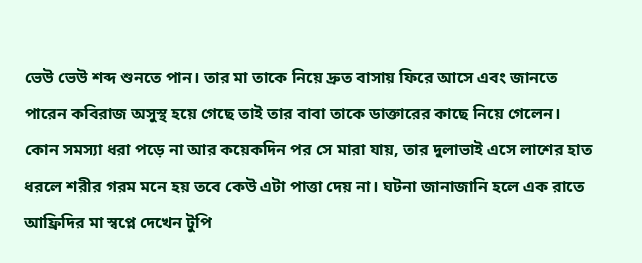ভেউ ভেউ শব্দ শুনতে পান। তার মা তাকে নিয়ে দ্রুত বাসায় ফিরে আসে এবং জানতে পারেন কবিরাজ অসুস্থ হয়ে গেছে তাই তার বাবা তাকে ডাক্তারের কাছে নিয়ে গেলেন। কোন সমস্যা ধরা পড়ে না আর কয়েকদিন পর সে মারা যায়, তার দুলাভাই এসে লাশের হাত ধরলে শরীর গরম মনে হয় তবে কেউ এটা পাত্তা দেয় না। ঘটনা জানাজানি হলে এক রাতে আফ্রিদির মা স্বপ্নে দেখেন টুপি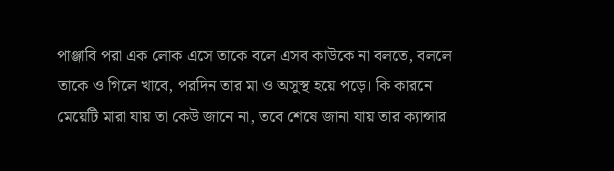পাঞ্জাবি পরা এক লোক এসে তাকে বলে এসব কাউকে না বলতে, বললে তাকে ও গিলে খাবে, পরদিন তার মা ও অসুস্থ হয়ে পড়ে। কি কারনে মেয়েটি মারা যায় তা কেউ জানে না, তবে শেষে জানা যায় তার ক্যান্সার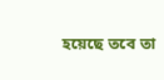হয়েছে তবে তা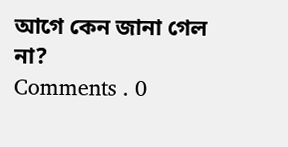আগে কেন জানা গেল না?
Comments . 0